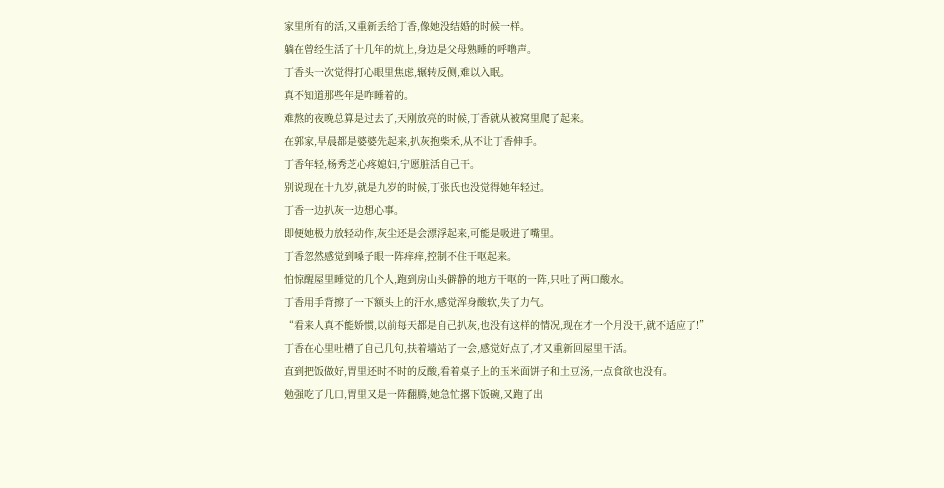家里所有的活,又重新丢给丁香,像她没结婚的时候一样。
躺在曾经生活了十几年的炕上,身边是父母熟睡的呼噜声。
丁香头一次觉得打心眼里焦虑,辗转反侧,难以入眠。
真不知道那些年是咋睡着的。
难熬的夜晚总算是过去了,天刚放亮的时候,丁香就从被窝里爬了起来。
在郭家,早晨都是婆婆先起来,扒灰抱柴禾,从不让丁香伸手。
丁香年轻,杨秀芝心疼媳妇,宁愿脏活自己干。
别说现在十九岁,就是九岁的时候,丁张氏也没觉得她年轻过。
丁香一边扒灰一边想心事。
即便她极力放轻动作,灰尘还是会漂浮起来,可能是吸进了嘴里。
丁香忽然感觉到嗓子眼一阵痒痒,控制不住干呕起来。
怕惊醒屋里睡觉的几个人,跑到房山头僻静的地方干呕的一阵,只吐了两口酸水。
丁香用手背擦了一下额头上的汗水,感觉浑身酸软,失了力气。
“看来人真不能娇惯,以前每天都是自己扒灰,也没有这样的情况,现在才一个月没干,就不适应了!”
丁香在心里吐槽了自己几句,扶着墙站了一会,感觉好点了,才又重新回屋里干活。
直到把饭做好,胃里还时不时的反酸,看着桌子上的玉米面饼子和土豆汤,一点食欲也没有。
勉强吃了几口,胃里又是一阵翻腾,她急忙撂下饭碗,又跑了出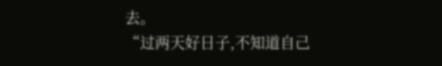去。
“过两天好日子,不知道自己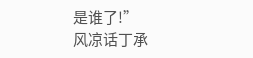是谁了!”
风凉话丁承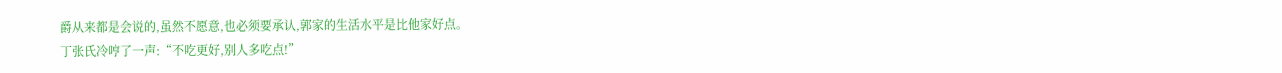爵从来都是会说的,虽然不愿意,也必须要承认,郭家的生活水平是比他家好点。
丁张氏冷哼了一声:“不吃更好,别人多吃点!”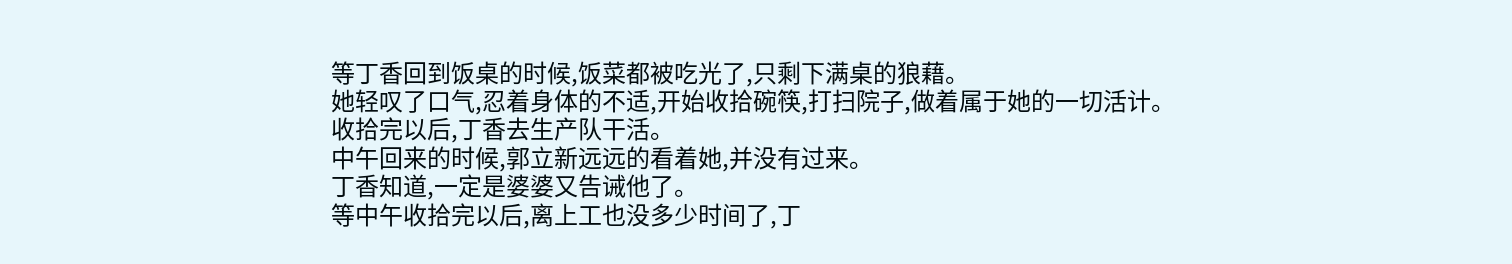等丁香回到饭桌的时候,饭菜都被吃光了,只剩下满桌的狼藉。
她轻叹了口气,忍着身体的不适,开始收拾碗筷,打扫院子,做着属于她的一切活计。
收拾完以后,丁香去生产队干活。
中午回来的时候,郭立新远远的看着她,并没有过来。
丁香知道,一定是婆婆又告诫他了。
等中午收拾完以后,离上工也没多少时间了,丁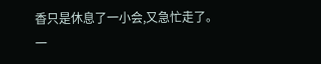香只是休息了一小会,又急忙走了。
一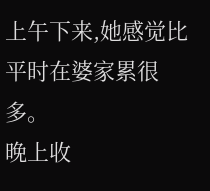上午下来,她感觉比平时在婆家累很多。
晚上收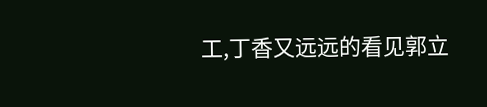工,丁香又远远的看见郭立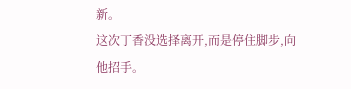新。
这次丁香没选择离开,而是停住脚步,向他招手。